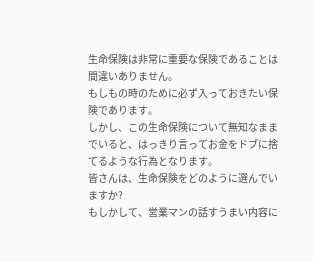生命保険は非常に重要な保険であることは間違いありません。
もしもの時のために必ず入っておきたい保険であります。
しかし、この生命保険について無知なままでいると、はっきり言ってお金をドブに捨てるような行為となります。
皆さんは、生命保険をどのように選んでいますか?
もしかして、営業マンの話すうまい内容に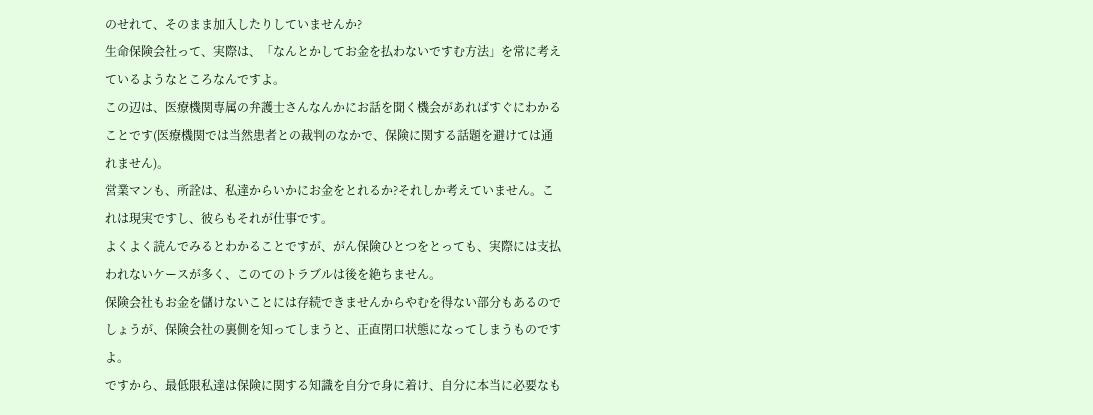のせれて、そのまま加入したりしていませんか?
生命保険会社って、実際は、「なんとかしてお金を払わないですむ方法」を常に考えているようなところなんですよ。
この辺は、医療機関専属の弁護士さんなんかにお話を聞く機会があればすぐにわかることです(医療機関では当然患者との裁判のなかで、保険に関する話題を避けては通れません)。
営業マンも、所詮は、私達からいかにお金をとれるか?それしか考えていません。これは現実ですし、彼らもそれが仕事です。
よくよく読んでみるとわかることですが、がん保険ひとつをとっても、実際には支払われないケースが多く、このてのトラブルは後を絶ちません。
保険会社もお金を儲けないことには存続できませんからやむを得ない部分もあるのでしょうが、保険会社の裏側を知ってしまうと、正直閉口状態になってしまうものですよ。
ですから、最低限私達は保険に関する知識を自分で身に着け、自分に本当に必要なも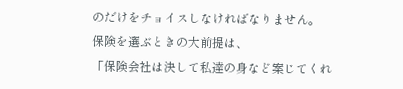のだけをチョイスしなければなりません。
保険を選ぶときの大前提は、
「保険会社は決して私達の身など案じてくれ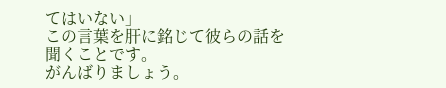てはいない」
この言葉を肝に銘じて彼らの話を聞くことです。
がんばりましょう。